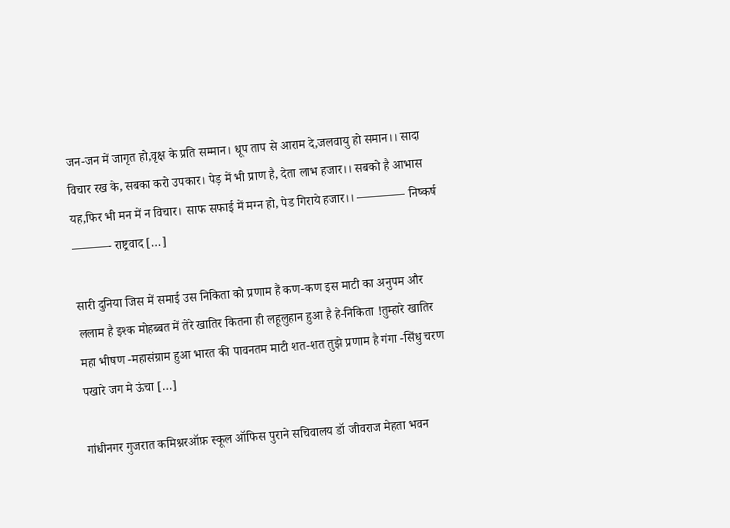जन-जन में जागृत हो,वृक्ष के प्रति सम्मान। धूप ताप से आराम दे,जलवायु हो समान।। सादा विचार रख के, सबका करो उपकार। पेड़ में भी प्राण है, देता लाभ हजार।। सबको है आभास यह,फिर भी मन में न विचार। साफ सफाई में मग्न हो, पेड गिराये हजार।। ———— निष्कर्ष ———- राष्ट्रवाद […]

सारी दुनिया जिस में समाई उस निकिता को प्रणाम हैं कण-कण इस माटी का अनुपम और ललाम है इश्क मोहब्बत में तेरे खातिर कितना ही लहूलुहान हुआ है हे-निकिता !तुम्हारे खातिर महा भीषण -महासंग्राम हुआ भारत की पावनतम माटी शत-शत तुझे प्रणाम है गंगा -सिंधु चरण पखारे जग मे ऊंचा […]

गांधीनगर गुजरात कमिश्नरऑफ़ स्कूल ऑफिस पुराने सचिवालय डॉ जीवराज मेहता भवन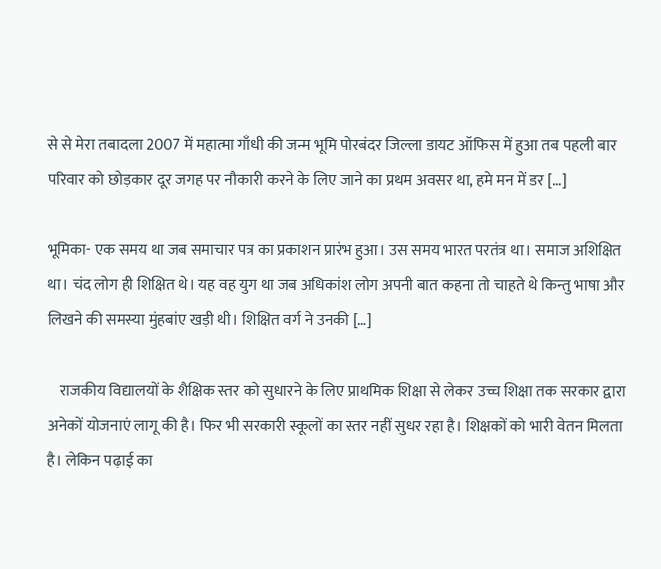से से मेरा तबादला 2007 में महात्मा गाँधी की जन्म भूमि पोरबंदर जिल्ला डायट ऑफिस में हुआ तब पहली बार परिवार को छोड़कार दूर जगह पर नौकारी करने के लिए जाने का प्रथम अवसर था, हमे मन में डर […]

भूमिका- एक समय था जब समाचार पत्र का प्रकाशन प्रारंभ हुआ। उस समय भारत परतंत्र था। समाज अशिक्षित था। चंद लोग ही शिक्षित थे। यह वह युग था जब अधिकांश लोग अपनी बात कहना तो चाहते थे किन्तु भाषा और लिखने की समस्या मुंहबांए खड़ी थी। शिक्षित वर्ग ने उनकी […]

    राजकीय विद्यालयों के शैक्षिक स्तर को सुधारने के लिए प्राथमिक शिक्षा से लेकर उच्च शिक्षा तक सरकार द्वारा अनेकों योजनाएं लागू की है। फिर भी सरकारी स्कूलों का स्तर नहीं सुधर रहा है। शिक्षकों को भारी वेतन मिलता है। लेकिन पढ़ाई का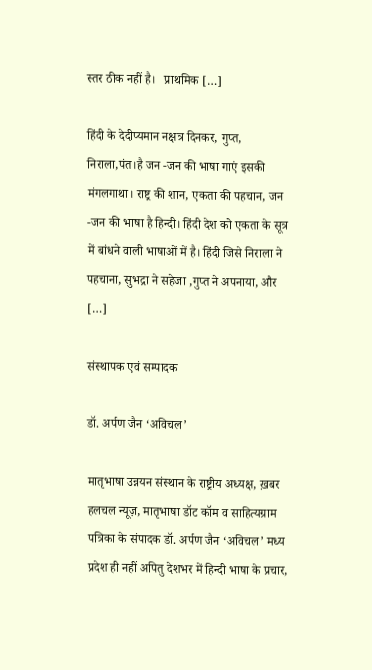स्तर ठीक नहीं है।   प्राथमिक […]

हिंदी के देदीप्यमान नक्षत्र दिनकर, गुप्त, निराला,पंत।है जन -जन की भाषा गाएं इसकी मंगलगाथा। राष्ट्र की शान, एकता की पहचान, जन -जन की भाषा है हिन्दी। हिंदी देश को एकता के सूत्र में बांधने वाली भाषाओं में है। हिंदी जिसे निराला ने पहचाना, सुभद्रा ने सहेजा ,गुप्त ने अपनाया, और […]

संस्थापक एवं सम्पादक

डॉ. अर्पण जैन ‘अविचल’

मातृभाषा उन्नयन संस्थान के राष्ट्रीय अध्यक्ष, ख़बर हलचल न्यूज़, मातृभाषा डॉट कॉम व साहित्यग्राम पत्रिका के संपादक डॉ. अर्पण जैन ‘अविचल’ मध्य प्रदेश ही नहीं अपितु देशभर में हिन्दी भाषा के प्रचार,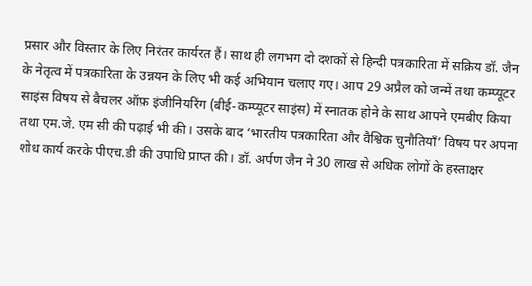प्रसार और विस्तार के लिए निरंतर कार्यरत हैं। साथ ही लगभग दो दशकों से हिन्दी पत्रकारिता में सक्रिय डॉ. जैन के नेतृत्व में पत्रकारिता के उन्नयन के लिए भी कई अभियान चलाए गए। आप 29 अप्रैल को जन्में तथा कम्प्यूटर साइंस विषय से बैचलर ऑफ़ इंजीनियरिंग (बीई-कम्प्यूटर साइंस) में स्नातक होने के साथ आपने एमबीए किया तथा एम.जे. एम सी की पढ़ाई भी की। उसके बाद ‘भारतीय पत्रकारिता और वैश्विक चुनौतियाँ’ विषय पर अपना शोध कार्य करके पीएच.डी की उपाधि प्राप्त की। डॉ. अर्पण जैन ने 30 लाख से अधिक लोगों के हस्ताक्षर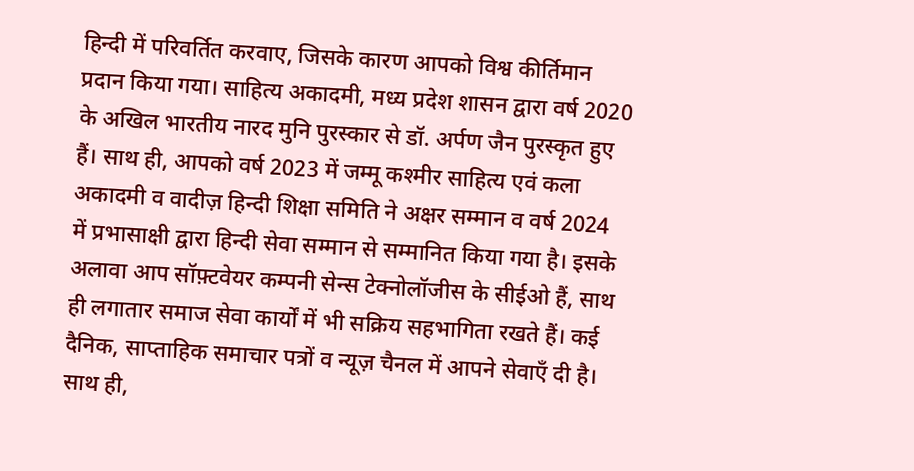हिन्दी में परिवर्तित करवाए, जिसके कारण आपको विश्व कीर्तिमान प्रदान किया गया। साहित्य अकादमी, मध्य प्रदेश शासन द्वारा वर्ष 2020 के अखिल भारतीय नारद मुनि पुरस्कार से डॉ. अर्पण जैन पुरस्कृत हुए हैं। साथ ही, आपको वर्ष 2023 में जम्मू कश्मीर साहित्य एवं कला अकादमी व वादीज़ हिन्दी शिक्षा समिति ने अक्षर सम्मान व वर्ष 2024 में प्रभासाक्षी द्वारा हिन्दी सेवा सम्मान से सम्मानित किया गया है। इसके अलावा आप सॉफ़्टवेयर कम्पनी सेन्स टेक्नोलॉजीस के सीईओ हैं, साथ ही लगातार समाज सेवा कार्यों में भी सक्रिय सहभागिता रखते हैं। कई दैनिक, साप्ताहिक समाचार पत्रों व न्यूज़ चैनल में आपने सेवाएँ दी है। साथ ही,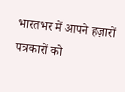भारतभर में आपने हज़ारों पत्रकारों को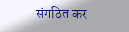संगठित कर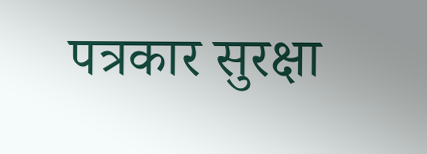पत्रकार सुरक्षा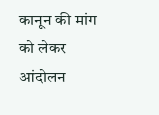कानून की मांग को लेकर आंदोलन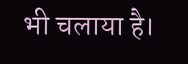भी चलाया है।